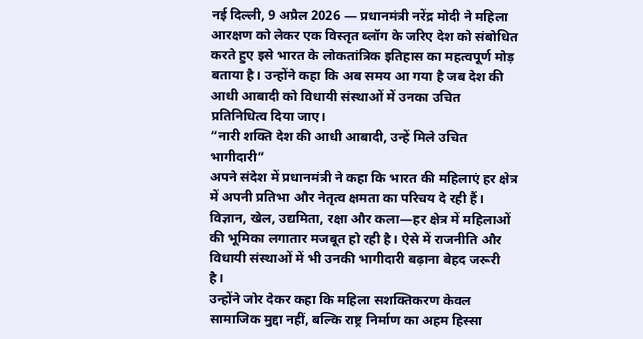नई दिल्ली, 9 अप्रैल 2026 — प्रधानमंत्री नरेंद्र मोदी ने महिला आरक्षण को लेकर एक विस्तृत ब्लॉग के जरिए देश को संबोधित करते हुए इसे भारत के लोकतांत्रिक इतिहास का महत्वपूर्ण मोड़ बताया है। उन्होंने कहा कि अब समय आ गया है जब देश की आधी आबादी को विधायी संस्थाओं में उनका उचित प्रतिनिधित्व दिया जाए।
“नारी शक्ति देश की आधी आबादी, उन्हें मिले उचित भागीदारी”
अपने संदेश में प्रधानमंत्री ने कहा कि भारत की महिलाएं हर क्षेत्र में अपनी प्रतिभा और नेतृत्व क्षमता का परिचय दे रही हैं। विज्ञान, खेल, उद्यमिता, रक्षा और कला—हर क्षेत्र में महिलाओं की भूमिका लगातार मजबूत हो रही है। ऐसे में राजनीति और विधायी संस्थाओं में भी उनकी भागीदारी बढ़ाना बेहद जरूरी है।
उन्होंने जोर देकर कहा कि महिला सशक्तिकरण केवल सामाजिक मुद्दा नहीं, बल्कि राष्ट्र निर्माण का अहम हिस्सा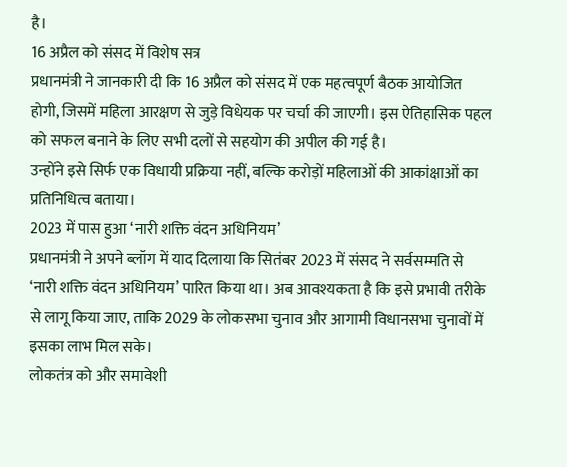है।
16 अप्रैल को संसद में विशेष सत्र
प्रधानमंत्री ने जानकारी दी कि 16 अप्रैल को संसद में एक महत्वपूर्ण बैठक आयोजित होगी, जिसमें महिला आरक्षण से जुड़े विधेयक पर चर्चा की जाएगी। इस ऐतिहासिक पहल को सफल बनाने के लिए सभी दलों से सहयोग की अपील की गई है।
उन्होंने इसे सिर्फ एक विधायी प्रक्रिया नहीं, बल्कि करोड़ों महिलाओं की आकांक्षाओं का प्रतिनिधित्व बताया।
2023 में पास हुआ ‘नारी शक्ति वंदन अधिनियम’
प्रधानमंत्री ने अपने ब्लॉग में याद दिलाया कि सितंबर 2023 में संसद ने सर्वसम्मति से ‘नारी शक्ति वंदन अधिनियम’ पारित किया था। अब आवश्यकता है कि इसे प्रभावी तरीके से लागू किया जाए, ताकि 2029 के लोकसभा चुनाव और आगामी विधानसभा चुनावों में इसका लाभ मिल सके।
लोकतंत्र को और समावेशी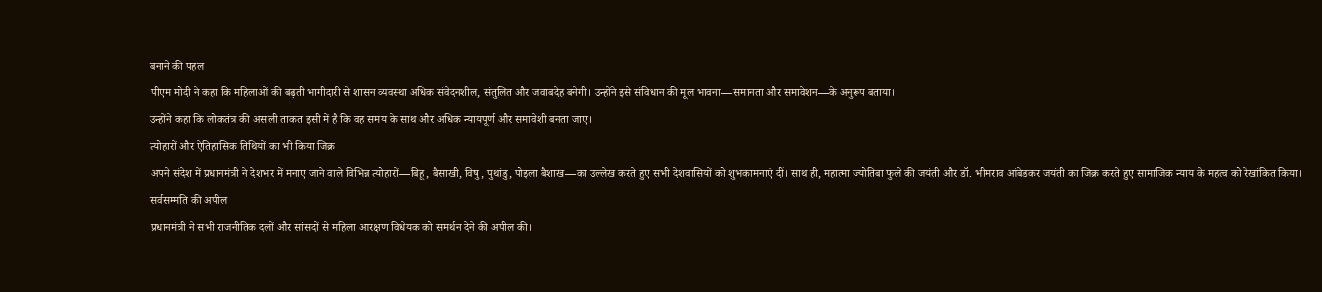बनाने की पहल
पीएम मोदी ने कहा कि महिलाओं की बढ़ती भागीदारी से शासन व्यवस्था अधिक संवेदनशील, संतुलित और जवाबदेह बनेगी। उन्होंने इसे संविधान की मूल भावना—समानता और समावेशन—के अनुरूप बताया।
उन्होंने कहा कि लोकतंत्र की असली ताकत इसी में है कि वह समय के साथ और अधिक न्यायपूर्ण और समावेशी बनता जाए।
त्योहारों और ऐतिहासिक तिथियों का भी किया जिक्र
अपने संदेश में प्रधानमंत्री ने देशभर में मनाए जाने वाले विभिन्न त्योहारों—बिहू, बैसाखी, विषु, पुथांडु, पोइला बैशाख—का उल्लेख करते हुए सभी देशवासियों को शुभकामनाएं दीं। साथ ही, महात्मा ज्योतिबा फुले की जयंती और डॉ. भीमराव आंबेडकर जयंती का जिक्र करते हुए सामाजिक न्याय के महत्व को रेखांकित किया।
सर्वसम्मति की अपील
प्रधानमंत्री ने सभी राजनीतिक दलों और सांसदों से महिला आरक्षण विधेयक को समर्थन देने की अपील की।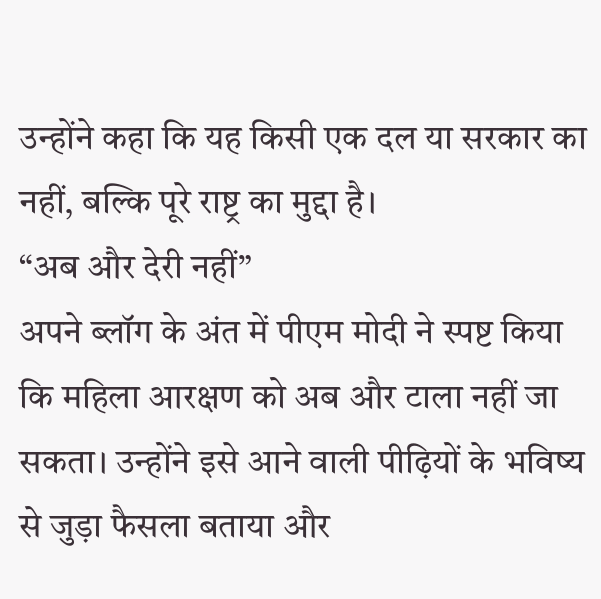उन्होंने कहा कि यह किसी एक दल या सरकार का नहीं, बल्कि पूरे राष्ट्र का मुद्दा है।
“अब और देरी नहीं”
अपने ब्लॉग के अंत में पीएम मोदी ने स्पष्ट किया कि महिला आरक्षण को अब और टाला नहीं जा सकता। उन्होंने इसे आने वाली पीढ़ियों के भविष्य से जुड़ा फैसला बताया और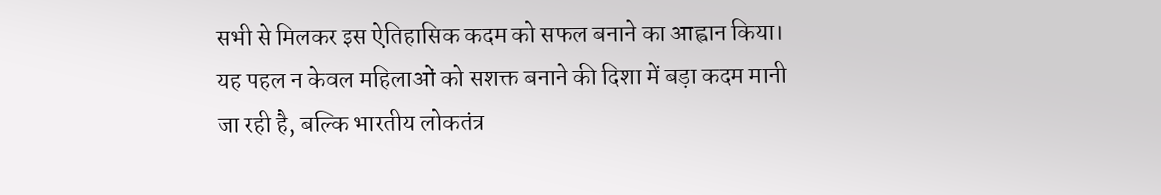सभी से मिलकर इस ऐतिहासिक कदम को सफल बनाने का आह्वान किया।
यह पहल न केवल महिलाओं को सशक्त बनाने की दिशा में बड़ा कदम मानी जा रही है, बल्कि भारतीय लोकतंत्र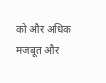को और अधिक मजबूत और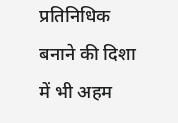प्रतिनिधिक बनाने की दिशा में भी अहम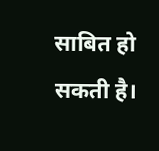साबित हो सकती है।